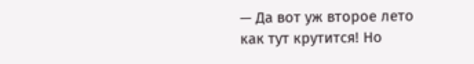— Да вот уж второе лето как тут крутится! Но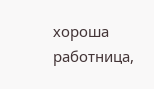хороша работница,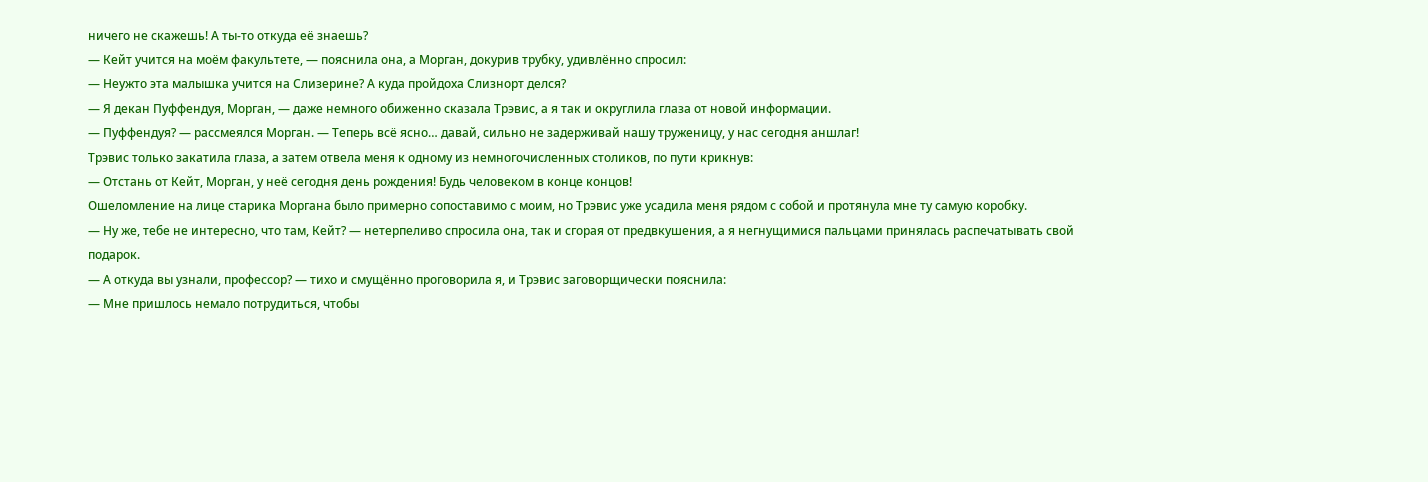ничего не скажешь! А ты-то откуда её знаешь?
— Кейт учится на моём факультете, — пояснила она, а Морган, докурив трубку, удивлённо спросил:
— Неужто эта малышка учится на Слизерине? А куда пройдоха Слизнорт делся?
— Я декан Пуффендуя, Морган, — даже немного обиженно сказала Трэвис, а я так и округлила глаза от новой информации.
— Пуффендуя? — рассмеялся Морган. — Теперь всё ясно… давай, сильно не задерживай нашу труженицу, у нас сегодня аншлаг!
Трэвис только закатила глаза, а затем отвела меня к одному из немногочисленных столиков, по пути крикнув:
— Отстань от Кейт, Морган, у неё сегодня день рождения! Будь человеком в конце концов!
Ошеломление на лице старика Моргана было примерно сопоставимо с моим, но Трэвис уже усадила меня рядом с собой и протянула мне ту самую коробку.
— Ну же, тебе не интересно, что там, Кейт? — нетерпеливо спросила она, так и сгорая от предвкушения, а я негнущимися пальцами принялась распечатывать свой подарок.
— А откуда вы узнали, профессор? — тихо и смущённо проговорила я, и Трэвис заговорщически пояснила:
— Мне пришлось немало потрудиться, чтобы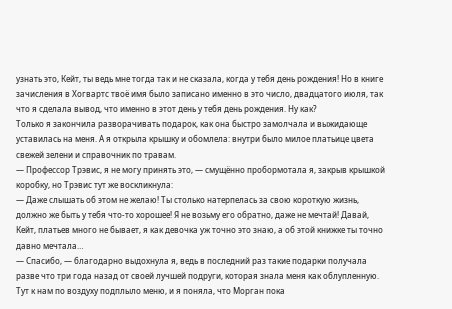узнать это, Кейт, ты ведь мне тогда так и не сказала, когда у тебя день рождения! Но в книге зачисления в Хогвартс твоё имя было записано именно в это число, двадцатого июля, так что я сделала вывод, что именно в этот день у тебя день рождения. Ну как?
Только я закончила разворачивать подарок, как она быстро замолчала и выжидающе уставилась на меня. А я открыла крышку и обомлела: внутри было милое платьице цвета свежей зелени и справочник по травам.
— Профессор Трэвис, я не могу принять это, — смущённо пробормотала я, закрыв крышкой коробку, но Трэвис тут же воскликнула:
— Даже слышать об этом не желаю! Ты столько натерпелась за свою короткую жизнь, должно же быть у тебя что-то хорошее! Я не возьму его обратно, даже не мечтай! Давай, Кейт, платьев много не бывает, я как девочка уж точно это знаю, а об этой книжке ты точно давно мечтала…
— Спасибо, — благодарно выдохнула я, ведь в последний раз такие подарки получала разве что три года назад от своей лучшей подруги, которая знала меня как облупленную. Тут к нам по воздуху подплыло меню, и я поняла, что Морган пока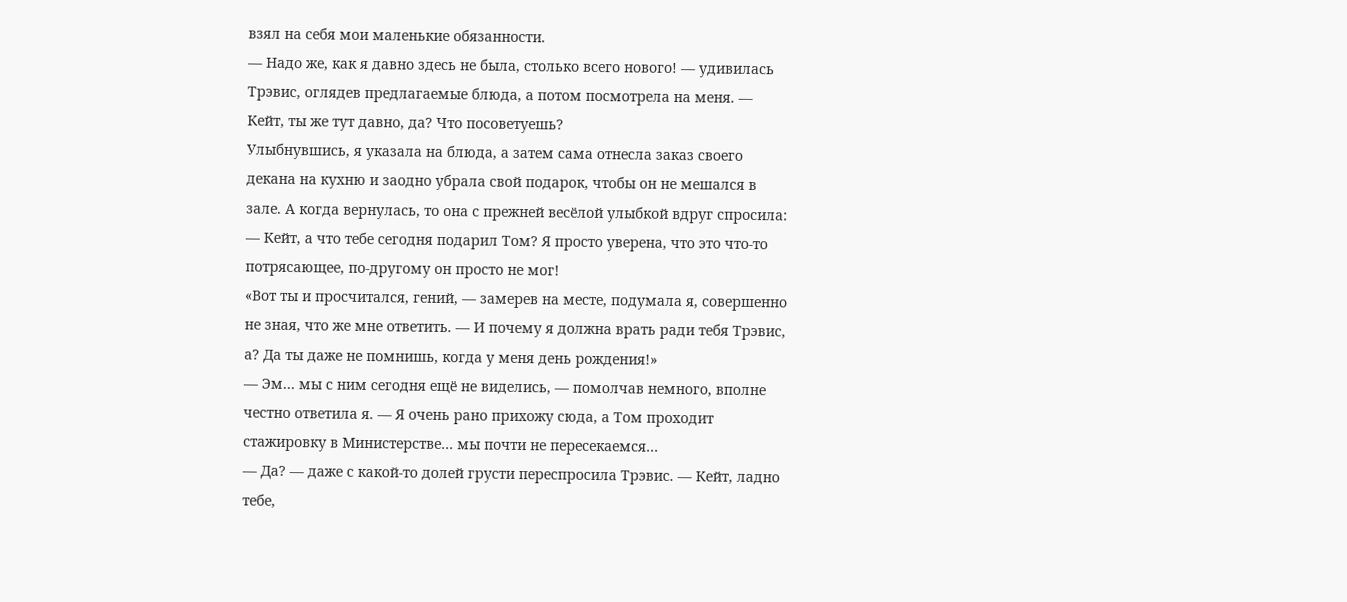взял на себя мои маленькие обязанности.
— Надо же, как я давно здесь не была, столько всего нового! — удивилась Трэвис, оглядев предлагаемые блюда, а потом посмотрела на меня. — Кейт, ты же тут давно, да? Что посоветуешь?
Улыбнувшись, я указала на блюда, а затем сама отнесла заказ своего декана на кухню и заодно убрала свой подарок, чтобы он не мешался в зале. А когда вернулась, то она с прежней весёлой улыбкой вдруг спросила:
— Кейт, а что тебе сегодня подарил Том? Я просто уверена, что это что-то потрясающее, по-другому он просто не мог!
«Вот ты и просчитался, гений, — замерев на месте, подумала я, совершенно не зная, что же мне ответить. — И почему я должна врать ради тебя Трэвис, а? Да ты даже не помнишь, когда у меня день рождения!»
— Эм… мы с ним сегодня ещё не виделись, — помолчав немного, вполне честно ответила я. — Я очень рано прихожу сюда, а Том проходит стажировку в Министерстве… мы почти не пересекаемся…
— Да? — даже с какой-то долей грусти переспросила Трэвис. — Кейт, ладно тебе,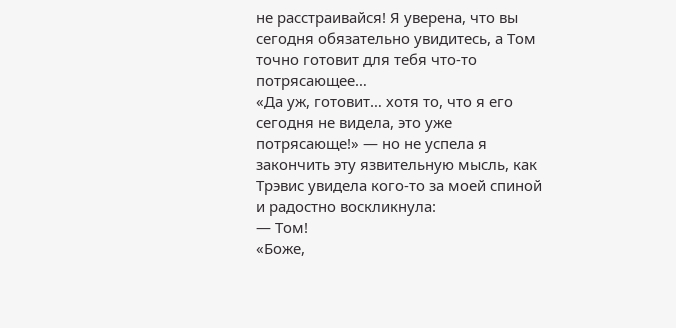не расстраивайся! Я уверена, что вы сегодня обязательно увидитесь, а Том точно готовит для тебя что-то потрясающее…
«Да уж, готовит… хотя то, что я его сегодня не видела, это уже потрясающе!» — но не успела я закончить эту язвительную мысль, как Трэвис увидела кого-то за моей спиной и радостно воскликнула:
— Том!
«Боже,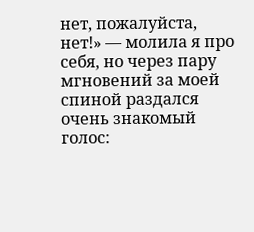нет, пожалуйста, нет!» — молила я про себя, но через пару мгновений за моей спиной раздался очень знакомый голос: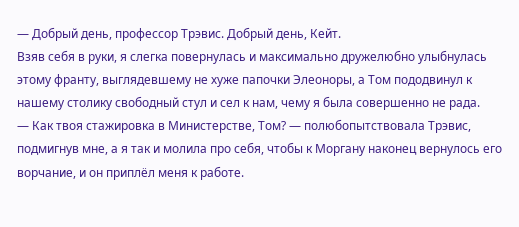— Добрый день, профессор Трэвис. Добрый день, Кейт.
Взяв себя в руки, я слегка повернулась и максимально дружелюбно улыбнулась этому франту, выглядевшему не хуже папочки Элеоноры, а Том пододвинул к нашему столику свободный стул и сел к нам, чему я была совершенно не рада.
— Как твоя стажировка в Министерстве, Том? — полюбопытствовала Трэвис, подмигнув мне, а я так и молила про себя, чтобы к Моргану наконец вернулось его ворчание, и он приплёл меня к работе.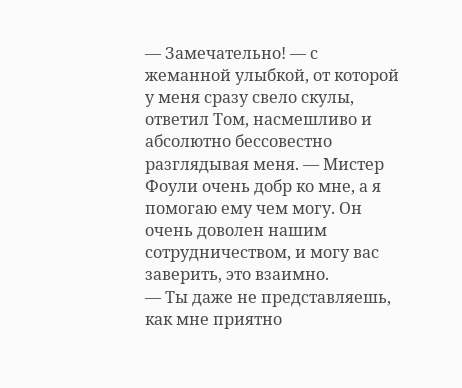— Замечательно! — с жеманной улыбкой, от которой у меня сразу свело скулы, ответил Том, насмешливо и абсолютно бессовестно разглядывая меня. — Мистер Фоули очень добр ко мне, а я помогаю ему чем могу. Он очень доволен нашим сотрудничеством, и могу вас заверить, это взаимно.
— Ты даже не представляешь, как мне приятно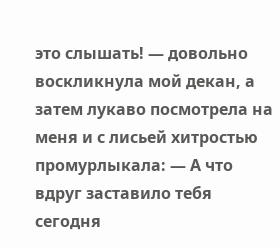это слышать! — довольно воскликнула мой декан, а затем лукаво посмотрела на меня и с лисьей хитростью промурлыкала: — А что вдруг заставило тебя сегодня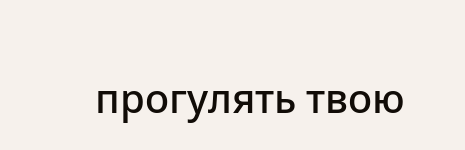прогулять твою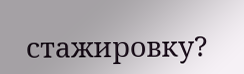стажировку?